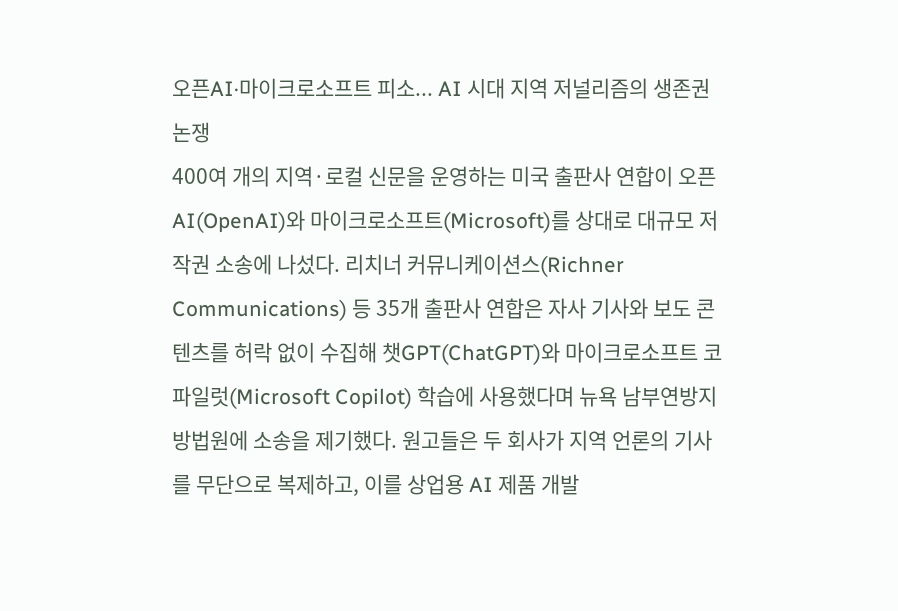오픈AI·마이크로소프트 피소... AI 시대 지역 저널리즘의 생존권 논쟁
400여 개의 지역·로컬 신문을 운영하는 미국 출판사 연합이 오픈AI(OpenAI)와 마이크로소프트(Microsoft)를 상대로 대규모 저작권 소송에 나섰다. 리치너 커뮤니케이션스(Richner Communications) 등 35개 출판사 연합은 자사 기사와 보도 콘텐츠를 허락 없이 수집해 챗GPT(ChatGPT)와 마이크로소프트 코파일럿(Microsoft Copilot) 학습에 사용했다며 뉴욕 남부연방지방법원에 소송을 제기했다. 원고들은 두 회사가 지역 언론의 기사를 무단으로 복제하고, 이를 상업용 AI 제품 개발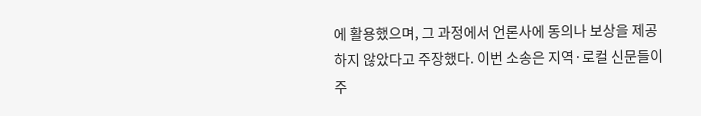에 활용했으며, 그 과정에서 언론사에 동의나 보상을 제공하지 않았다고 주장했다. 이번 소송은 지역·로컬 신문들이 주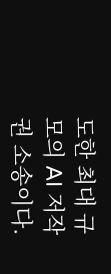도한 최대 규모의 AI 저작권 소송이다.